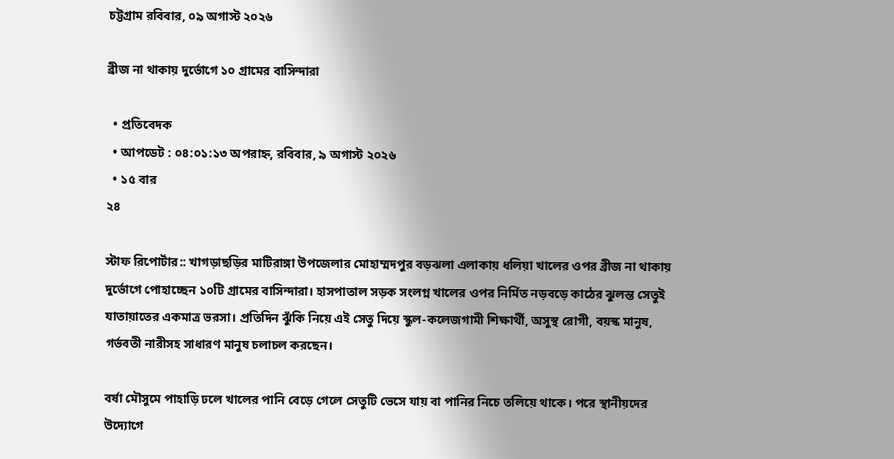চট্টগ্রাম রবিবার, ০৯ অগাস্ট ২০২৬

ব্রীজ না থাকায় দুর্ভোগে ১০ গ্রামের বাসিন্দারা

  • প্রতিবেদক
  • আপডেট : ০৪:০১:১৩ অপরাহ্ন, রবিবার, ৯ অগাস্ট ২০২৬
  • ১৫ বার
২৪

স্টাফ রিপোর্টার:: খাগড়াছড়ির মাটিরাঙ্গা উপজেলার মোহাম্মদপুর বড়ঝলা এলাকায় ধলিয়া খালের ওপর ব্রীজ না থাকায় দুর্ভোগে পোহাচ্ছেন ১০টি গ্রামের বাসিন্দারা। হাসপাতাল সড়ক সংলগ্ন খালের ওপর নির্মিত নড়বড়ে কাঠের ঝুলন্ত সেতুই যাতায়াতের একমাত্র ভরসা। প্রতিদিন ঝুঁকি নিয়ে এই সেতু দিয়ে স্কুল-কলেজগামী শিক্ষার্থী, অসুস্থ রোগী, বয়স্ক মানুষ, গর্ভবতী নারীসহ সাধারণ মানুষ চলাচল করছেন।

বর্ষা মৌসুমে পাহাড়ি ঢলে খালের পানি বেড়ে গেলে সেতুটি ভেসে যায় বা পানির নিচে তলিয়ে থাকে। পরে স্থানীয়দের উদ্যোগে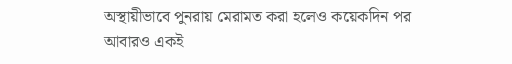অস্থায়ীভাবে পুনরায় মেরামত করা হলেও কয়েকদিন পর আবারও একই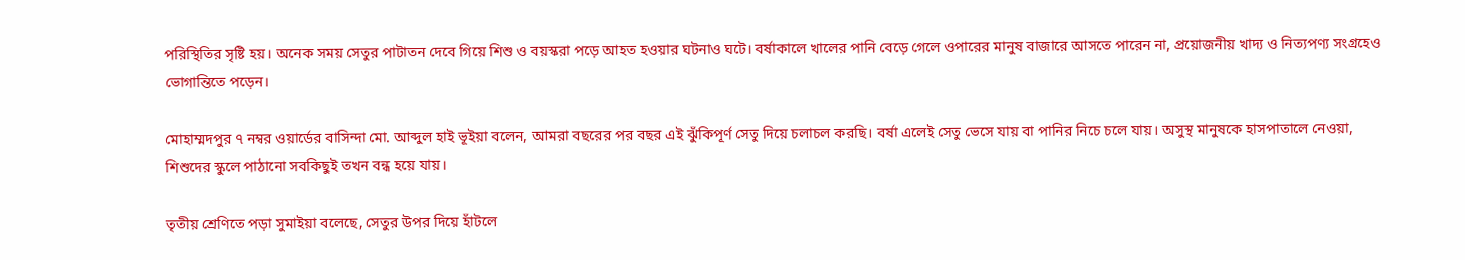পরিস্থিতির সৃষ্টি হয়। অনেক সময় সেতুর পাটাতন দেবে গিয়ে শিশু ও বয়স্করা পড়ে আহত হওয়ার ঘটনাও ঘটে। বর্ষাকালে খালের পানি বেড়ে গেলে ওপারের মানুষ বাজারে আসতে পারেন না, প্রয়োজনীয় খাদ্য ও নিত্যপণ্য সংগ্রহেও ভোগান্তিতে পড়েন।

মোহাম্মদপুর ৭ নম্বর ওয়ার্ডের বাসিন্দা মো. আব্দুল হাই ভূইয়া বলেন, আমরা বছরের পর বছর এই ঝুঁকিপূর্ণ সেতু দিয়ে চলাচল করছি। বর্ষা এলেই সেতু ভেসে যায় বা পানির নিচে চলে যায়। অসুস্থ মানুষকে হাসপাতালে নেওয়া, শিশুদের স্কুলে পাঠানো সবকিছুই তখন বন্ধ হয়ে যায়।

তৃতীয় শ্রেণিতে পড়া সুমাইয়া বলেছে, সেতুর উপর দিয়ে হাঁটলে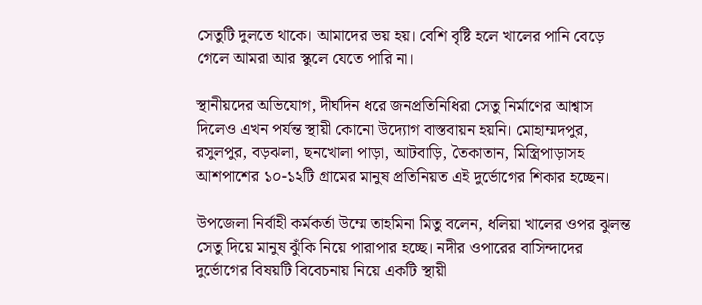সেতুটি দুলতে থাকে। আমাদের ভয় হয়। বেশি বৃষ্টি হলে খালের পানি বেড়ে গেলে আমরা আর স্কুলে যেতে পারি না।

স্থানীয়দের অভিযোগ, দীর্ঘদিন ধরে জনপ্রতিনিধিরা সেতু নির্মাণের আশ্বাস দিলেও এখন পর্যন্ত স্থায়ী কোনো উদ্যোগ বাস্তবায়ন হয়নি। মোহাম্মদপুর, রসুলপুর, বড়ঝলা, ছনখোলা পাড়া, আটবাড়ি, তৈকাতান, মিস্ত্রিপাড়াসহ আশপাশের ১০-১২টি গ্রামের মানুষ প্রতিনিয়ত এই দুর্ভোগের শিকার হচ্ছেন।

উপজেলা নির্বাহী কর্মকর্তা উম্মে তাহমিনা মিতু বলেন, ধলিয়া খালের ওপর ঝুলন্ত সেতু দিয়ে মানুষ ঝুঁকি নিয়ে পারাপার হচ্ছে। নদীর ওপারের বাসিন্দাদের দুর্ভোগের বিষয়টি বিবেচনায় নিয়ে একটি স্থায়ী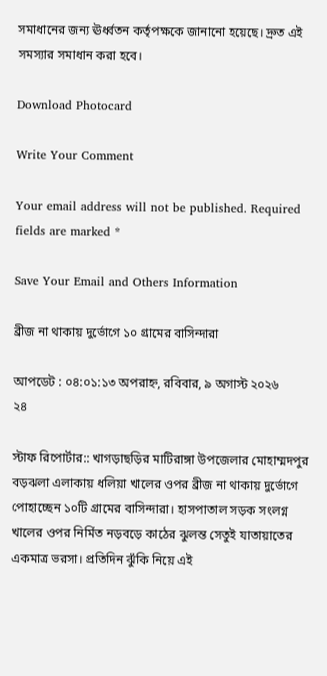সমাধানের জন্য ঊর্ধ্বতন কর্তৃপক্ষকে জানানো হয়েছে। দ্রুত এই সমস্যার সমাধান করা হবে।

Download Photocard

Write Your Comment

Your email address will not be published. Required fields are marked *

Save Your Email and Others Information

ব্রীজ না থাকায় দুর্ভোগে ১০ গ্রামের বাসিন্দারা

আপডেট : ০৪:০১:১৩ অপরাহ্ন, রবিবার, ৯ অগাস্ট ২০২৬
২৪

স্টাফ রিপোর্টার:: খাগড়াছড়ির মাটিরাঙ্গা উপজেলার মোহাম্মদপুর বড়ঝলা এলাকায় ধলিয়া খালের ওপর ব্রীজ না থাকায় দুর্ভোগে পোহাচ্ছেন ১০টি গ্রামের বাসিন্দারা। হাসপাতাল সড়ক সংলগ্ন খালের ওপর নির্মিত নড়বড়ে কাঠের ঝুলন্ত সেতুই যাতায়াতের একমাত্র ভরসা। প্রতিদিন ঝুঁকি নিয়ে এই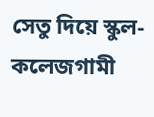সেতু দিয়ে স্কুল-কলেজগামী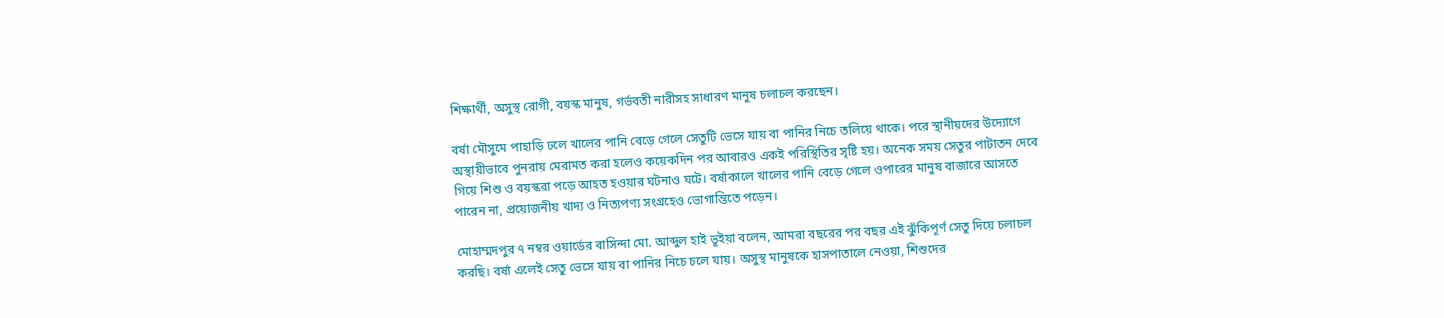শিক্ষার্থী, অসুস্থ রোগী, বয়স্ক মানুষ, গর্ভবতী নারীসহ সাধারণ মানুষ চলাচল করছেন।

বর্ষা মৌসুমে পাহাড়ি ঢলে খালের পানি বেড়ে গেলে সেতুটি ভেসে যায় বা পানির নিচে তলিয়ে থাকে। পরে স্থানীয়দের উদ্যোগে অস্থায়ীভাবে পুনরায় মেরামত করা হলেও কয়েকদিন পর আবারও একই পরিস্থিতির সৃষ্টি হয়। অনেক সময় সেতুর পাটাতন দেবে গিয়ে শিশু ও বয়স্করা পড়ে আহত হওয়ার ঘটনাও ঘটে। বর্ষাকালে খালের পানি বেড়ে গেলে ওপারের মানুষ বাজারে আসতে পারেন না, প্রয়োজনীয় খাদ্য ও নিত্যপণ্য সংগ্রহেও ভোগান্তিতে পড়েন।

মোহাম্মদপুর ৭ নম্বর ওয়ার্ডের বাসিন্দা মো. আব্দুল হাই ভূইয়া বলেন, আমরা বছরের পর বছর এই ঝুঁকিপূর্ণ সেতু দিয়ে চলাচল করছি। বর্ষা এলেই সেতু ভেসে যায় বা পানির নিচে চলে যায়। অসুস্থ মানুষকে হাসপাতালে নেওয়া, শিশুদের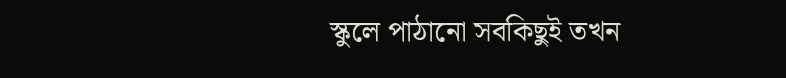স্কুলে পাঠানো সবকিছুই তখন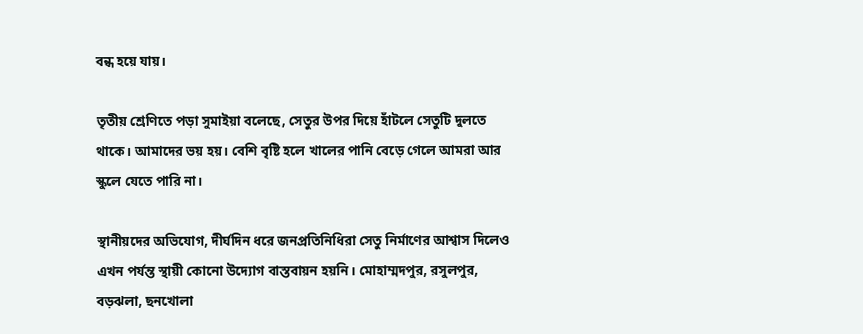বন্ধ হয়ে যায়।

তৃতীয় শ্রেণিতে পড়া সুমাইয়া বলেছে, সেতুর উপর দিয়ে হাঁটলে সেতুটি দুলতে থাকে। আমাদের ভয় হয়। বেশি বৃষ্টি হলে খালের পানি বেড়ে গেলে আমরা আর স্কুলে যেতে পারি না।

স্থানীয়দের অভিযোগ, দীর্ঘদিন ধরে জনপ্রতিনিধিরা সেতু নির্মাণের আশ্বাস দিলেও এখন পর্যন্ত স্থায়ী কোনো উদ্যোগ বাস্তবায়ন হয়নি। মোহাম্মদপুর, রসুলপুর, বড়ঝলা, ছনখোলা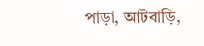পাড়া, আটবাড়ি,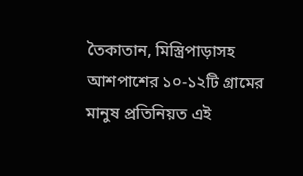তৈকাতান, মিস্ত্রিপাড়াসহ আশপাশের ১০-১২টি গ্রামের মানুষ প্রতিনিয়ত এই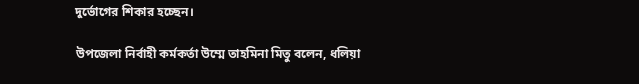দুর্ভোগের শিকার হচ্ছেন।

উপজেলা নির্বাহী কর্মকর্তা উম্মে তাহমিনা মিতু বলেন, ধলিয়া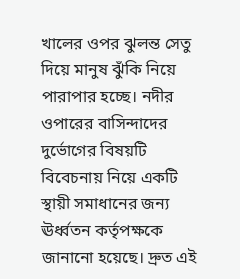খালের ওপর ঝুলন্ত সেতু দিয়ে মানুষ ঝুঁকি নিয়ে পারাপার হচ্ছে। নদীর ওপারের বাসিন্দাদের দুর্ভোগের বিষয়টি বিবেচনায় নিয়ে একটি স্থায়ী সমাধানের জন্য ঊর্ধ্বতন কর্তৃপক্ষকে জানানো হয়েছে। দ্রুত এই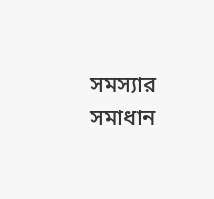সমস্যার সমাধান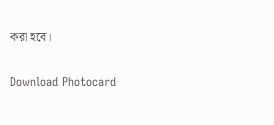করা হবে।

Download Photocard